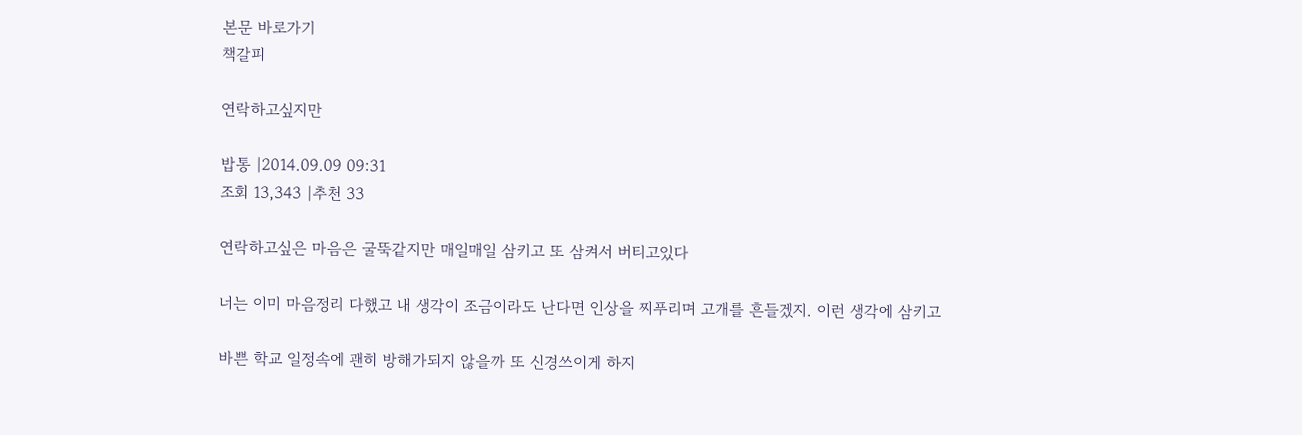본문 바로가기
책갈피

연락하고싶지만

밥통 |2014.09.09 09:31
조회 13,343 |추천 33

연락하고싶은 마음은 굴뚝같지만 매일매일 삼키고 또 삼켜서 버티고있다

너는 이미 마음정리 다했고 내 생각이 조금이라도 난다면 인상을 찌푸리며 고개를 흔들겠지. 이런 생각에 삼키고

바쁜 학교 일정속에 괜히 방해가되지 않을까 또 신경쓰이게 하지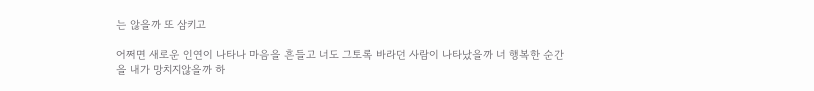는 않을까 또 삼키고

어쩌면 새로운 인연이 나타나 마음을 흔들고 너도 그토록 바라던 사람이 나타났을까 너 행복한 순간을 내가 망치지않을까 하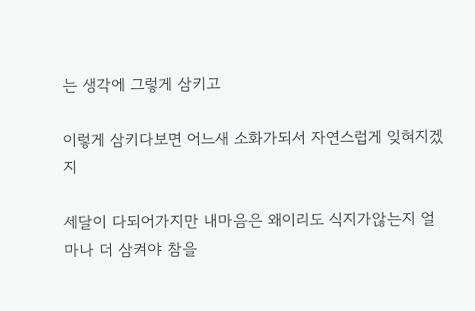는 생각에 그렇게 삼키고

이렇게 삼키다보면 어느새 소화가되서 자연스럽게 잊혀지겠지

세달이 다되어가지만 내마음은 왜이리도 식지가않는지 얼마나 더 삼켜야 참을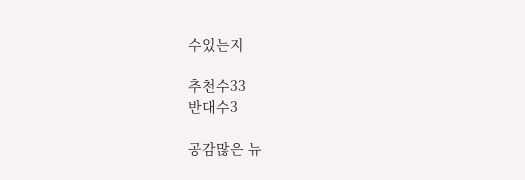수있는지

추천수33
반대수3

공감많은 뉴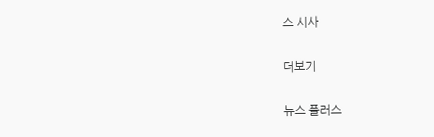스 시사

더보기

뉴스 플러스